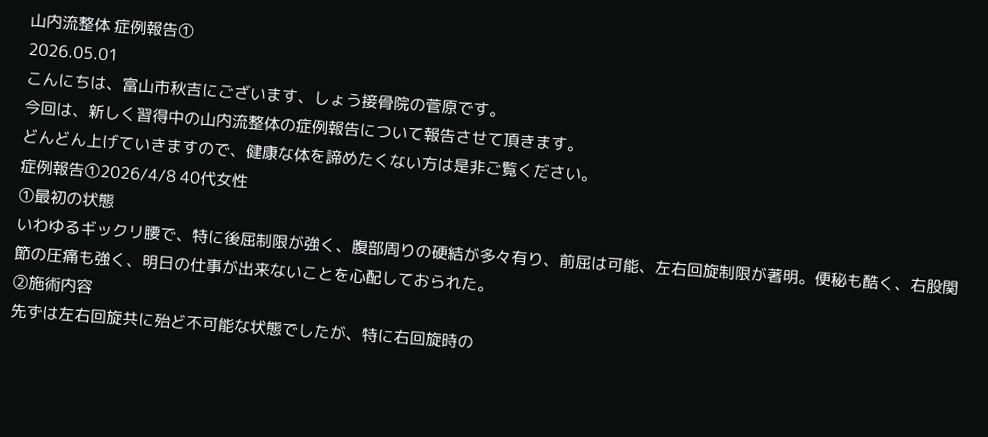山内流整体 症例報告①
2026.05.01
こんにちは、富山市秋吉にございます、しょう接骨院の菅原です。
今回は、新しく習得中の山内流整体の症例報告について報告させて頂きます。
どんどん上げていきますので、健康な体を諦めたくない方は是非ご覧ください。
症例報告①2026/4/8 40代女性
①最初の状態
いわゆるギックリ腰で、特に後屈制限が強く、腹部周りの硬結が多々有り、前屈は可能、左右回旋制限が著明。便秘も酷く、右股関節の圧痛も強く、明日の仕事が出来ないことを心配しておられた。
②施術内容
先ずは左右回旋共に殆ど不可能な状態でしたが、特に右回旋時の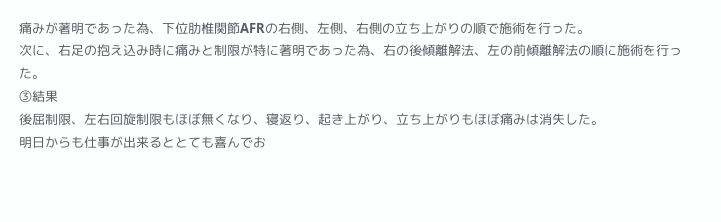痛みが著明であった為、下位肋椎関節AFRの右側、左側、右側の立ち上がりの順で施術を行った。
次に、右足の抱え込み時に痛みと制限が特に著明であった為、右の後傾離解法、左の前傾離解法の順に施術を行った。
③結果
後屈制限、左右回旋制限もほぼ無くなり、寝返り、起き上がり、立ち上がりもほぼ痛みは消失した。
明日からも仕事が出来るととても喜んでお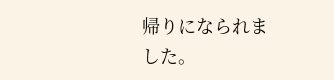帰りになられました。